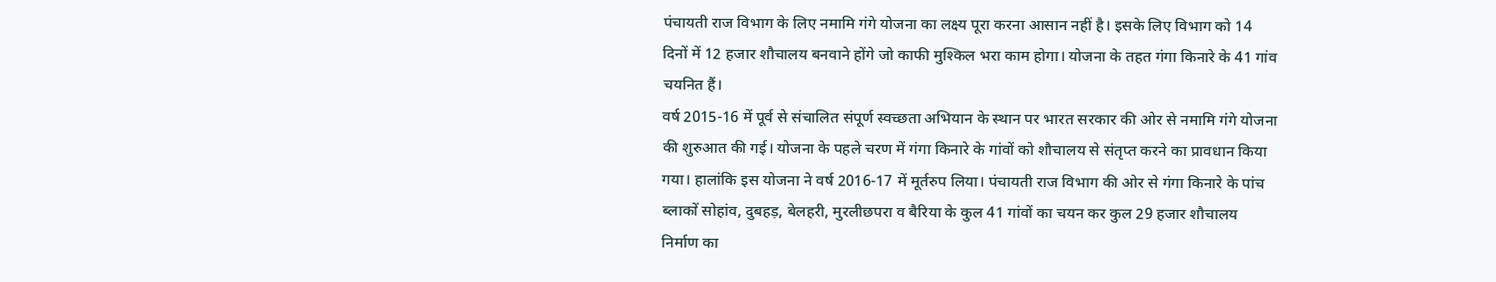पंचायती राज विभाग के लिए नमामि गंगे योजना का लक्ष्य पूरा करना आसान नहीं है। इसके लिए विभाग को 14 दिनों में 12 हजार शौचालय बनवाने होंगे जो काफी मुश्किल भरा काम होगा। योजना के तहत गंगा किनारे के 41 गांव चयनित हैं।
वर्ष 2015-16 में पूर्व से संचालित संपूर्ण स्वच्छता अभियान के स्थान पर भारत सरकार की ओर से नमामि गंगे योजना की शुरुआत की गई। योजना के पहले चरण में गंगा किनारे के गांवों को शौचालय से संतृप्त करने का प्रावधान किया गया। हालांकि इस योजना ने वर्ष 2016-17 में मूर्तरुप लिया। पंचायती राज विभाग की ओर से गंगा किनारे के पांच ब्लाकों सोहांव, दुबहड़, बेलहरी, मुरलीछपरा व बैरिया के कुल 41 गांवों का चयन कर कुल 29 हजार शौचालय निर्माण का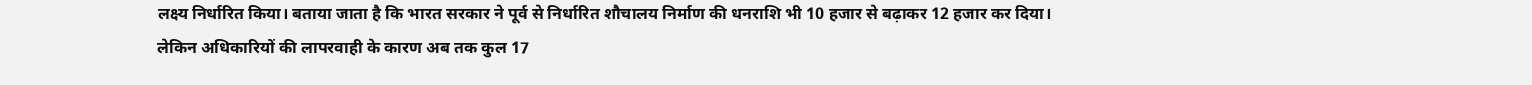लक्ष्य निर्धारित किया। बताया जाता है कि भारत सरकार ने पूर्व से निर्धारित शौचालय निर्माण की धनराशि भी 10 हजार से बढ़ाकर 12 हजार कर दिया।
लेकिन अधिकारियों की लापरवाही के कारण अब तक कुल 17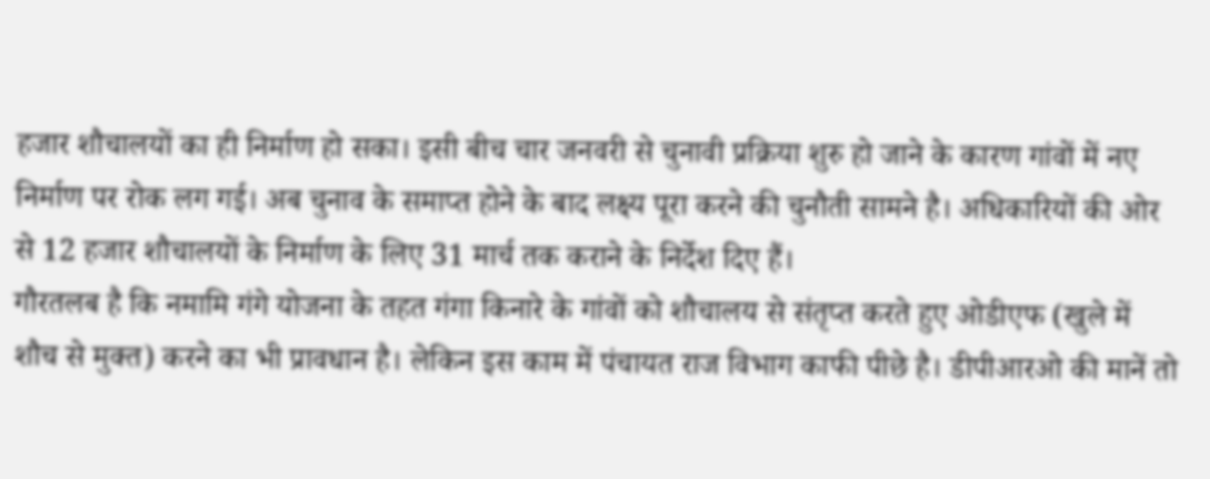हजार शौचालयों का ही निर्माण हो सका। इसी बीच चार जनवरी से चुनावी प्रक्रिया शुरु हो जाने के कारण गांवों में नए निर्माण पर रोक लग गई। अब चुनाव के समाप्त होने के बाद लक्ष्य पूरा करने की चुनौती सामने है। अधिकारियों की ओर से 12 हजार शौचालयों के निर्माण के लिए 31 मार्च तक कराने के निर्देश दिए हैं।
गौरतलब है कि नमामि गंगे योजना के तहत गंगा किनारे के गांवों को शौचालय से संतृप्त करते हुए ओडीएफ (खुले में शौच से मुक्त) करने का भी प्रावधान है। लेकिन इस काम में पंचायत राज विभाग काफी पीछे है। डीपीआरओ की मानें तो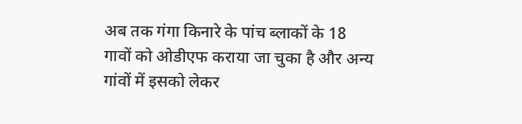अब तक गंगा किनारे के पांच ब्लाकों के 18 गावों को ओडीएफ कराया जा चुका है और अन्य गांवों में इसको लेकर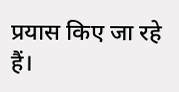प्रयास किए जा रहे हैं।